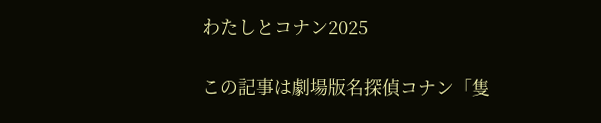わたしとコナン2025

この記事は劇場版名探偵コナン「隻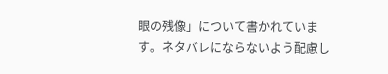眼の残像」について書かれています。ネタバレにならないよう配慮し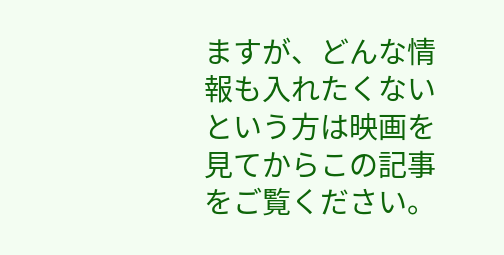ますが、どんな情報も入れたくないという方は映画を見てからこの記事をご覧ください。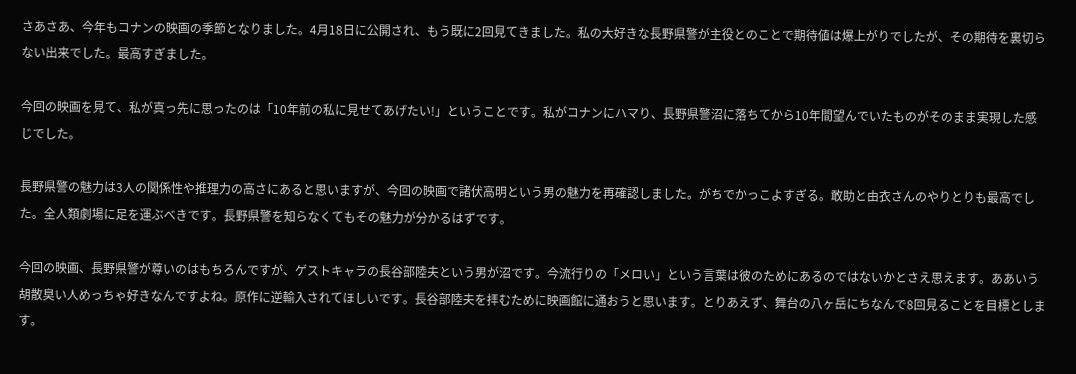さあさあ、今年もコナンの映画の季節となりました。4月18日に公開され、もう既に2回見てきました。私の大好きな長野県警が主役とのことで期待値は爆上がりでしたが、その期待を裏切らない出来でした。最高すぎました。

今回の映画を見て、私が真っ先に思ったのは「10年前の私に見せてあげたい!」ということです。私がコナンにハマり、長野県警沼に落ちてから10年間望んでいたものがそのまま実現した感じでした。

長野県警の魅力は3人の関係性や推理力の高さにあると思いますが、今回の映画で諸伏高明という男の魅力を再確認しました。がちでかっこよすぎる。敢助と由衣さんのやりとりも最高でした。全人類劇場に足を運ぶべきです。長野県警を知らなくてもその魅力が分かるはずです。

今回の映画、長野県警が尊いのはもちろんですが、ゲストキャラの長谷部陸夫という男が沼です。今流行りの「メロい」という言葉は彼のためにあるのではないかとさえ思えます。ああいう胡散臭い人めっちゃ好きなんですよね。原作に逆輸入されてほしいです。長谷部陸夫を拝むために映画館に通おうと思います。とりあえず、舞台の八ヶ岳にちなんで8回見ることを目標とします。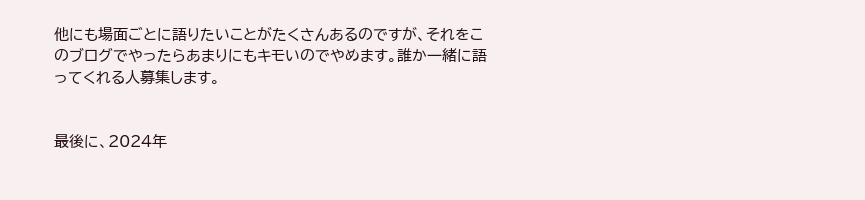他にも場面ごとに語りたいことがたくさんあるのですが、それをこのブログでやったらあまりにもキモいのでやめます。誰か一緒に語ってくれる人募集します。


最後に、2024年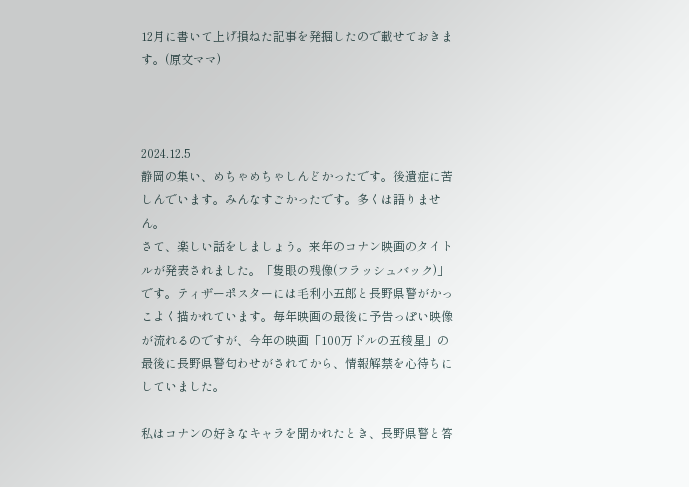12月に書いて上げ損ねた記事を発掘したので載せておきます。(原文ママ)



2024.12.5
静岡の集い、めちゃめちゃしんどかったです。後遺症に苦しんでいます。みんなすごかったです。多くは語りません。
さて、楽しい話をしましょう。来年のコナン映画のタイトルが発表されました。「隻眼の残像(フラッシュバック)」です。ティザーポスターには毛利小五郎と長野県警がかっこよく描かれています。毎年映画の最後に予告っぽい映像が流れるのですが、今年の映画「100万ドルの五稜星」の最後に長野県警匂わせがされてから、情報解禁を心待ちにしていました。

私はコナンの好きなキャラを聞かれたとき、長野県警と答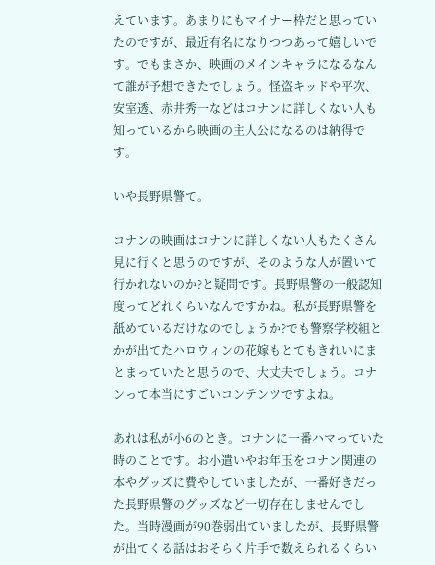えています。あまりにもマイナー枠だと思っていたのですが、最近有名になりつつあって嬉しいです。でもまさか、映画のメインキャラになるなんて誰が予想できたでしょう。怪盗キッドや平次、安室透、赤井秀一などはコナンに詳しくない人も知っているから映画の主人公になるのは納得です。

いや長野県警て。

コナンの映画はコナンに詳しくない人もたくさん見に行くと思うのですが、そのような人が置いて行かれないのか?と疑問です。長野県警の一般認知度ってどれくらいなんですかね。私が長野県警を舐めているだけなのでしょうか?でも警察学校組とかが出てたハロウィンの花嫁もとてもきれいにまとまっていたと思うので、大丈夫でしょう。コナンって本当にすごいコンテンツですよね。

あれは私が小6のとき。コナンに一番ハマっていた時のことです。お小遣いやお年玉をコナン関連の本やグッズに費やしていましたが、一番好きだった長野県警のグッズなど一切存在しませんでした。当時漫画が90巻弱出ていましたが、長野県警が出てくる話はおそらく片手で数えられるくらい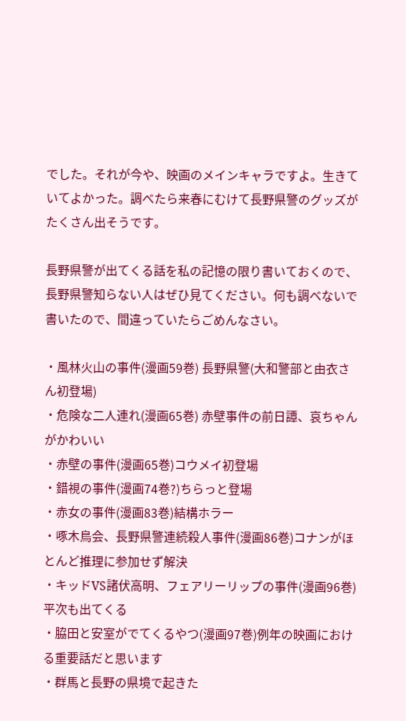でした。それが今や、映画のメインキャラですよ。生きていてよかった。調べたら来春にむけて長野県警のグッズがたくさん出そうです。

長野県警が出てくる話を私の記憶の限り書いておくので、長野県警知らない人はぜひ見てください。何も調べないで書いたので、間違っていたらごめんなさい。

・風林火山の事件(漫画59巻) 長野県警(大和警部と由衣さん初登場)
・危険な二人連れ(漫画65巻) 赤壁事件の前日譚、哀ちゃんがかわいい
・赤壁の事件(漫画65巻)コウメイ初登場
・錯視の事件(漫画74巻?)ちらっと登場
・赤女の事件(漫画83巻)結構ホラー
・啄木鳥会、長野県警連続殺人事件(漫画86巻)コナンがほとんど推理に参加せず解決
・キッドVS諸伏高明、フェアリーリップの事件(漫画96巻)平次も出てくる
・脇田と安室がでてくるやつ(漫画97巻)例年の映画における重要話だと思います
・群馬と長野の県境で起きた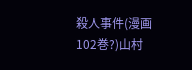殺人事件(漫画102巻?)山村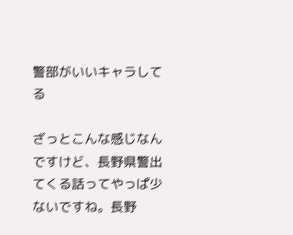警部がいいキャラしてる

ざっとこんな感じなんですけど、長野県警出てくる話ってやっぱ少ないですね。長野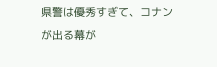県警は優秀すぎて、コナンが出る幕が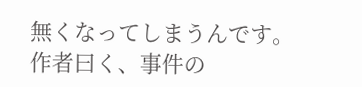無くなってしまうんです。作者曰く、事件の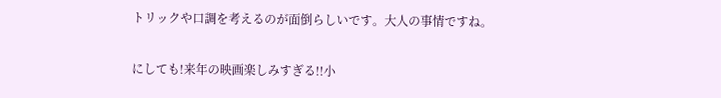トリックや口調を考えるのが面倒らしいです。大人の事情ですね。

にしても!来年の映画楽しみすぎる!!小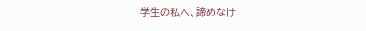学生の私へ、諦めなけ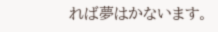れば夢はかないます。